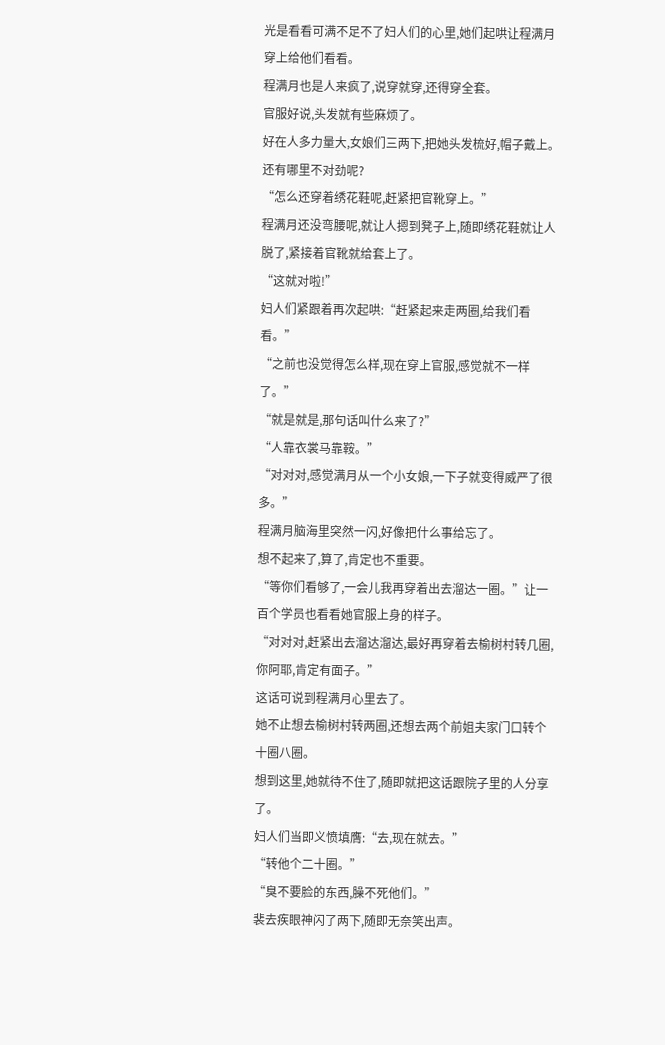光是看看可满不足不了妇人们的心里,她们起哄让程满月穿上给他们看看。
程满月也是人来疯了,说穿就穿,还得穿全套。
官服好说,头发就有些麻烦了。
好在人多力量大,女娘们三两下,把她头发梳好,帽子戴上。
还有哪里不对劲呢?
“怎么还穿着绣花鞋呢,赶紧把官靴穿上。”
程满月还没弯腰呢,就让人摁到凳子上,随即绣花鞋就让人脱了,紧接着官靴就给套上了。
“这就对啦!”
妇人们紧跟着再次起哄:“赶紧起来走两圈,给我们看看。”
“之前也没觉得怎么样,现在穿上官服,感觉就不一样了。”
“就是就是,那句话叫什么来了?”
“人靠衣裳马靠鞍。”
“对对对,感觉满月从一个小女娘,一下子就变得威严了很多。”
程满月脑海里突然一闪,好像把什么事给忘了。
想不起来了,算了,肯定也不重要。
“等你们看够了,一会儿我再穿着出去溜达一圈。”让一百个学员也看看她官服上身的样子。
“对对对,赶紧出去溜达溜达,最好再穿着去榆树村转几圈,你阿耶,肯定有面子。”
这话可说到程满月心里去了。
她不止想去榆树村转两圈,还想去两个前姐夫家门口转个十圈八圈。
想到这里,她就待不住了,随即就把这话跟院子里的人分享了。
妇人们当即义愤填膺:“去,现在就去。”
“转他个二十圈。”
“臭不要脸的东西,臊不死他们。”
裴去疾眼神闪了两下,随即无奈笑出声。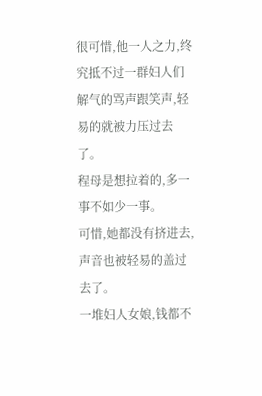很可惜,他一人之力,终究抵不过一群妇人们解气的骂声跟笑声,轻易的就被力压过去了。
程母是想拉着的,多一事不如少一事。
可惜,她都没有挤进去,声音也被轻易的盖过去了。
一堆妇人女娘,钱都不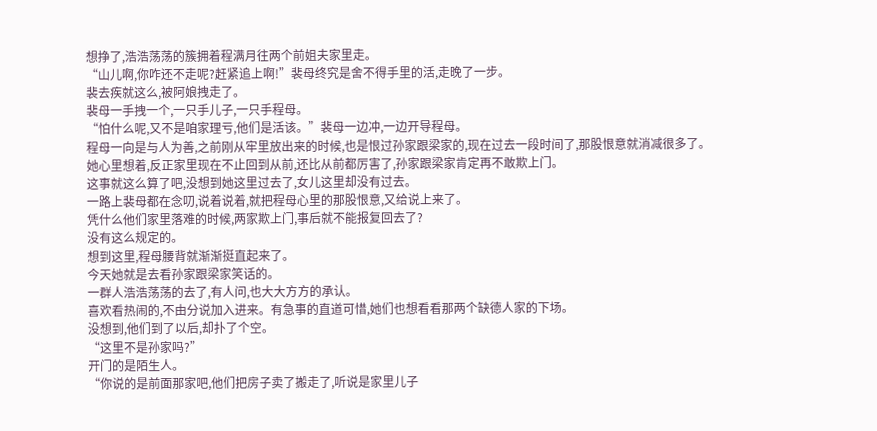想挣了,浩浩荡荡的簇拥着程满月往两个前姐夫家里走。
“山儿啊,你咋还不走呢?赶紧追上啊!”裴母终究是舍不得手里的活,走晚了一步。
裴去疾就这么,被阿娘拽走了。
裴母一手拽一个,一只手儿子,一只手程母。
“怕什么呢,又不是咱家理亏,他们是活该。”裴母一边冲,一边开导程母。
程母一向是与人为善,之前刚从牢里放出来的时候,也是恨过孙家跟梁家的,现在过去一段时间了,那股恨意就消减很多了。
她心里想着,反正家里现在不止回到从前,还比从前都厉害了,孙家跟梁家肯定再不敢欺上门。
这事就这么算了吧,没想到她这里过去了,女儿这里却没有过去。
一路上裴母都在念叨,说着说着,就把程母心里的那股恨意,又给说上来了。
凭什么他们家里落难的时候,两家欺上门,事后就不能报复回去了?
没有这么规定的。
想到这里,程母腰背就渐渐挺直起来了。
今天她就是去看孙家跟梁家笑话的。
一群人浩浩荡荡的去了,有人问,也大大方方的承认。
喜欢看热闹的,不由分说加入进来。有急事的直道可惜,她们也想看看那两个缺德人家的下场。
没想到,他们到了以后,却扑了个空。
“这里不是孙家吗?”
开门的是陌生人。
“你说的是前面那家吧,他们把房子卖了搬走了,听说是家里儿子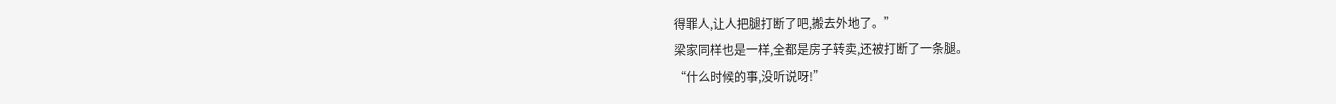得罪人,让人把腿打断了吧,搬去外地了。”
梁家同样也是一样,全都是房子转卖,还被打断了一条腿。
“什么时候的事,没听说呀!”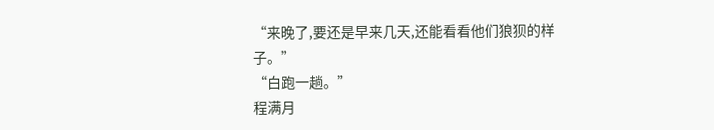“来晚了,要还是早来几天,还能看看他们狼狈的样子。”
“白跑一趟。”
程满月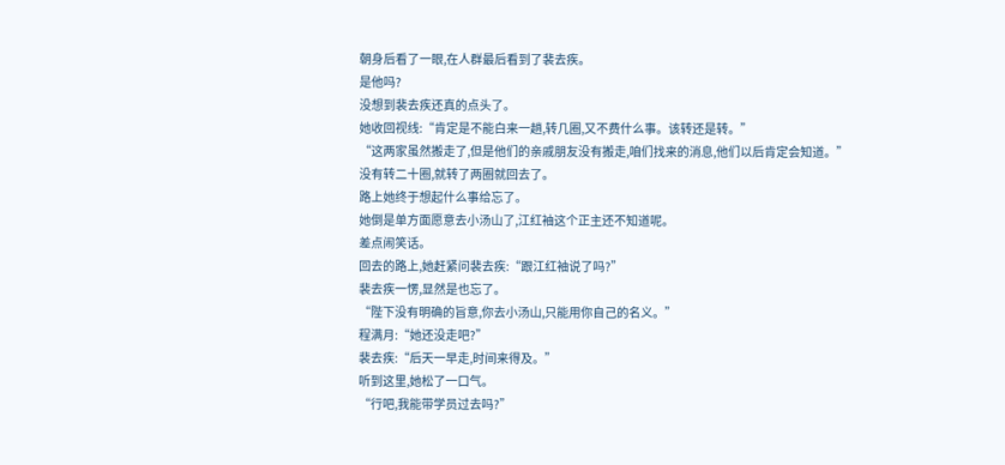朝身后看了一眼,在人群最后看到了裴去疾。
是他吗?
没想到裴去疾还真的点头了。
她收回视线:“肯定是不能白来一趟,转几圈,又不费什么事。该转还是转。”
“这两家虽然搬走了,但是他们的亲戚朋友没有搬走,咱们找来的消息,他们以后肯定会知道。”
没有转二十圈,就转了两圈就回去了。
路上她终于想起什么事给忘了。
她倒是单方面愿意去小汤山了,江红袖这个正主还不知道呢。
差点闹笑话。
回去的路上,她赶紧问裴去疾:“跟江红袖说了吗?”
裴去疾一愣,显然是也忘了。
“陛下没有明确的旨意,你去小汤山,只能用你自己的名义。”
程满月:“她还没走吧?”
裴去疾:“后天一早走,时间来得及。”
听到这里,她松了一口气。
“行吧,我能带学员过去吗?”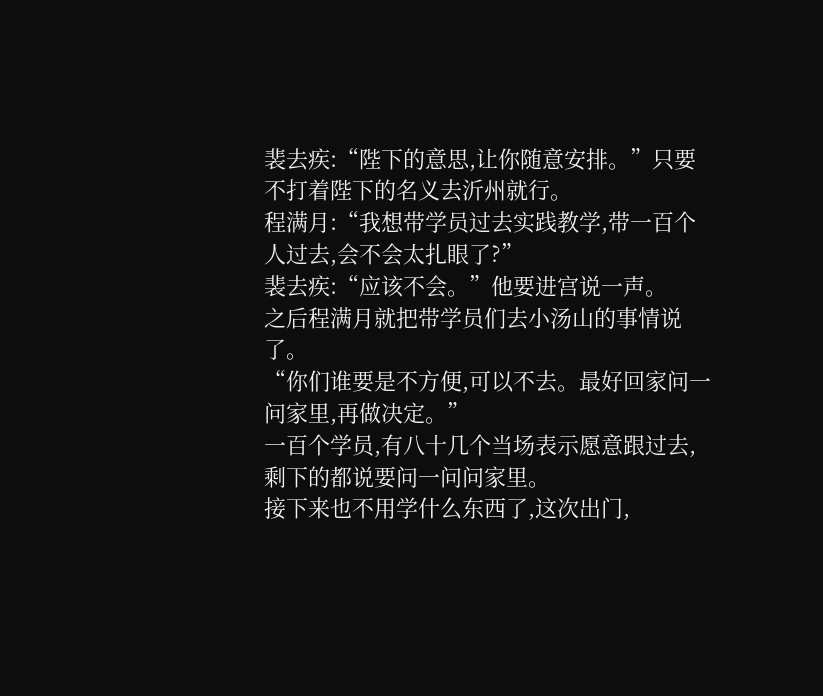裴去疾:“陛下的意思,让你随意安排。”只要不打着陛下的名义去沂州就行。
程满月:“我想带学员过去实践教学,带一百个人过去,会不会太扎眼了?”
裴去疾:“应该不会。”他要进宫说一声。
之后程满月就把带学员们去小汤山的事情说了。
“你们谁要是不方便,可以不去。最好回家问一问家里,再做决定。”
一百个学员,有八十几个当场表示愿意跟过去,剩下的都说要问一问问家里。
接下来也不用学什么东西了,这次出门,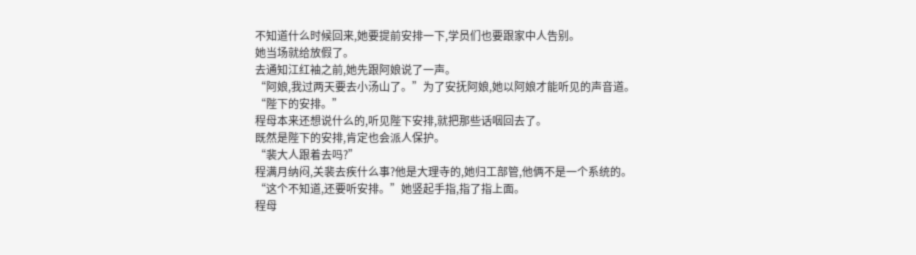不知道什么时候回来,她要提前安排一下,学员们也要跟家中人告别。
她当场就给放假了。
去通知江红袖之前,她先跟阿娘说了一声。
“阿娘,我过两天要去小汤山了。”为了安抚阿娘,她以阿娘才能听见的声音道。
“陛下的安排。”
程母本来还想说什么的,听见陛下安排,就把那些话咽回去了。
既然是陛下的安排,肯定也会派人保护。
“裴大人跟着去吗?”
程满月纳闷,关裴去疾什么事?他是大理寺的,她归工部管,他俩不是一个系统的。
“这个不知道,还要听安排。”她竖起手指,指了指上面。
程母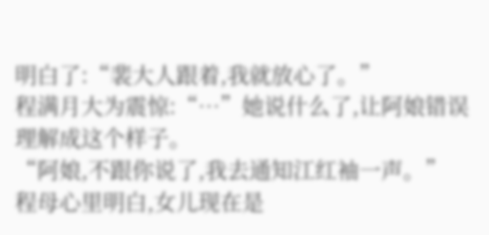明白了:“裴大人跟着,我就放心了。”
程满月大为震惊:“…”她说什么了,让阿娘错误理解成这个样子。
“阿娘,不跟你说了,我去通知江红袖一声。”
程母心里明白,女儿现在是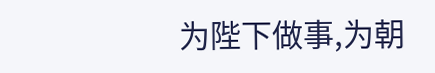为陛下做事,为朝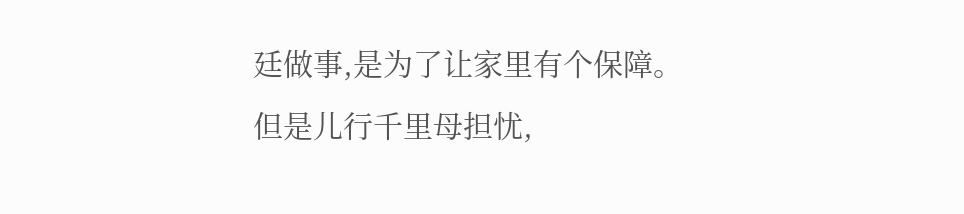廷做事,是为了让家里有个保障。
但是儿行千里母担忧,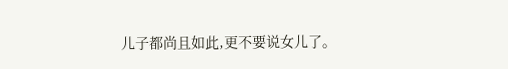儿子都尚且如此,更不要说女儿了。